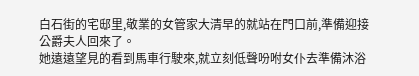白石街的宅邸里,敬業的女管家大清早的就站在門口前,準備迎接公爵夫人回來了。
她遠遠望見的看到馬車行駛來,就立刻低聲吩咐女仆去準備沐浴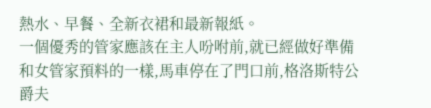熱水、早餐、全新衣裙和最新報紙。
一個優秀的管家應該在主人吩咐前,就已經做好準備
和女管家預料的一樣,馬車停在了門口前,格洛斯特公爵夫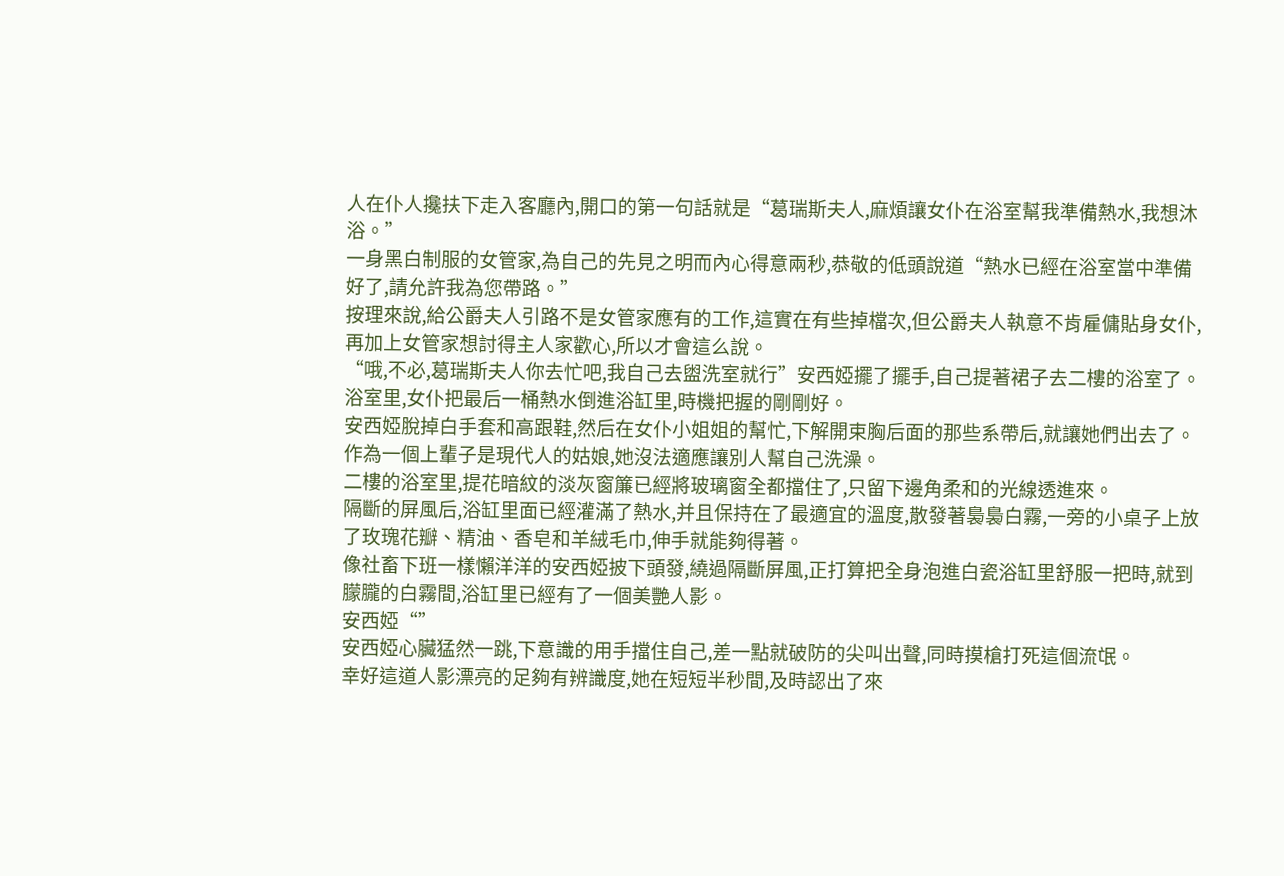人在仆人攙扶下走入客廳內,開口的第一句話就是“葛瑞斯夫人,麻煩讓女仆在浴室幫我準備熱水,我想沐浴。”
一身黑白制服的女管家,為自己的先見之明而內心得意兩秒,恭敬的低頭說道“熱水已經在浴室當中準備好了,請允許我為您帶路。”
按理來說,給公爵夫人引路不是女管家應有的工作,這實在有些掉檔次,但公爵夫人執意不肯雇傭貼身女仆,再加上女管家想討得主人家歡心,所以才會這么說。
“哦,不必,葛瑞斯夫人你去忙吧,我自己去盥洗室就行”安西婭擺了擺手,自己提著裙子去二樓的浴室了。
浴室里,女仆把最后一桶熱水倒進浴缸里,時機把握的剛剛好。
安西婭脫掉白手套和高跟鞋,然后在女仆小姐姐的幫忙,下解開束胸后面的那些系帶后,就讓她們出去了。
作為一個上輩子是現代人的姑娘,她沒法適應讓別人幫自己洗澡。
二樓的浴室里,提花暗紋的淡灰窗簾已經將玻璃窗全都擋住了,只留下邊角柔和的光線透進來。
隔斷的屏風后,浴缸里面已經灌滿了熱水,并且保持在了最適宜的溫度,散發著裊裊白霧,一旁的小桌子上放了玫瑰花瓣、精油、香皂和羊絨毛巾,伸手就能夠得著。
像社畜下班一樣懶洋洋的安西婭披下頭發,繞過隔斷屏風,正打算把全身泡進白瓷浴缸里舒服一把時,就到朦朧的白霧間,浴缸里已經有了一個美艷人影。
安西婭“”
安西婭心臟猛然一跳,下意識的用手擋住自己,差一點就破防的尖叫出聲,同時摸槍打死這個流氓。
幸好這道人影漂亮的足夠有辨識度,她在短短半秒間,及時認出了來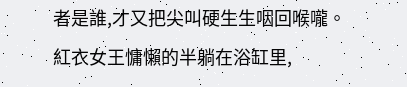者是誰,才又把尖叫硬生生咽回喉嚨。
紅衣女王慵懶的半躺在浴缸里,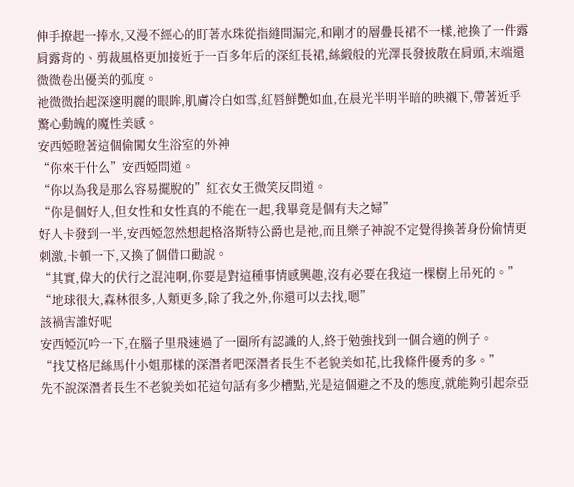伸手撩起一捧水,又漫不經心的盯著水珠從指縫間漏完,和剛才的層疊長裙不一樣,祂換了一件露肩露背的、剪裁風格更加接近于一百多年后的深紅長裙,絲緞般的光澤長發披散在肩頭,末端還微微卷出優美的弧度。
祂微微抬起深邃明麗的眼眸,肌膚冷白如雪,紅唇鮮艷如血,在晨光半明半暗的映襯下,帶著近乎驚心動魄的魔性美感。
安西婭瞪著這個偷闖女生浴室的外神
“你來干什么”安西婭問道。
“你以為我是那么容易擺脫的”紅衣女王微笑反問道。
“你是個好人,但女性和女性真的不能在一起,我畢竟是個有夫之婦”
好人卡發到一半,安西婭忽然想起格洛斯特公爵也是祂,而且樂子神說不定覺得換著身份偷情更刺激,卡頓一下,又換了個借口勸說。
“其實,偉大的伏行之混沌啊,你要是對這種事情感興趣,沒有必要在我這一棵樹上吊死的。”
“地球很大,森林很多,人類更多,除了我之外,你還可以去找,嗯”
該禍害誰好呢
安西婭沉吟一下,在腦子里飛速過了一圈所有認識的人,終于勉強找到一個合適的例子。
“找艾格尼絲馬什小姐那樣的深潛者吧深潛者長生不老貌美如花,比我條件優秀的多。”
先不說深潛者長生不老貌美如花這句話有多少槽點,光是這個避之不及的態度,就能夠引起奈亞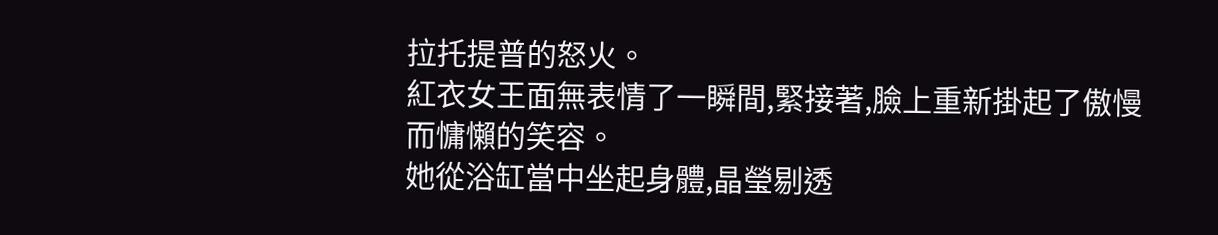拉托提普的怒火。
紅衣女王面無表情了一瞬間,緊接著,臉上重新掛起了傲慢而慵懶的笑容。
她從浴缸當中坐起身體,晶瑩剔透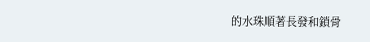的水珠順著長發和鎖骨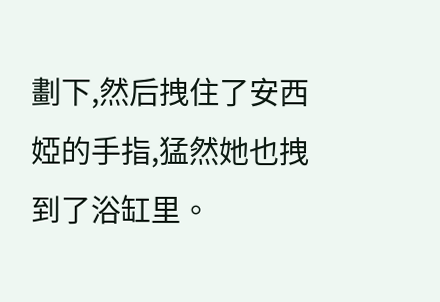劃下,然后拽住了安西婭的手指,猛然她也拽到了浴缸里。